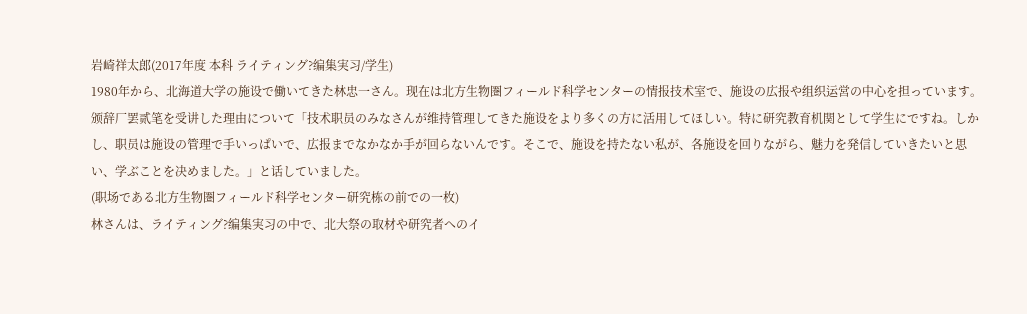岩崎祥太郎(2017年度 本科 ライティング?编集実习/学生)
1980年から、北海道大学の施设で働いてきた林忠一さん。现在は北方生物圏フィールド科学センターの情报技术室で、施设の広报や组织运営の中心を担っています。颁辞厂罢贰笔を受讲した理由について「技术职员のみなさんが维持管理してきた施设をより多くの方に活用してほしい。特に研究教育机関として学生にですね。しかし、职员は施设の管理で手いっぱいで、広报までなかなか手が回らないんです。そこで、施设を持たない私が、各施设を回りながら、魅力を発信していきたいと思い、学ぶことを决めました。」と话していました。
(职场である北方生物圏フィールド科学センター研究栋の前での一枚)
林さんは、ライティング?编集実习の中で、北大祭の取材や研究者へのイ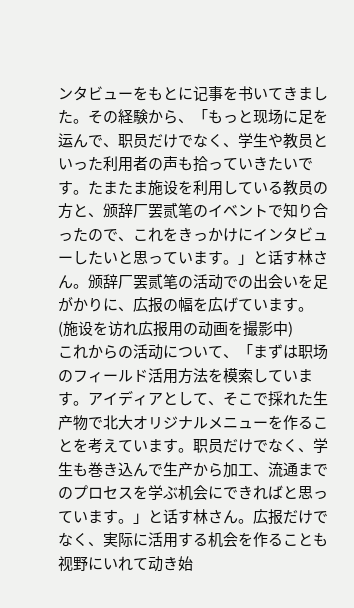ンタビューをもとに记事を书いてきました。その経験から、「もっと现场に足を运んで、职员だけでなく、学生や教员といった利用者の声も拾っていきたいです。たまたま施设を利用している教员の方と、颁辞厂罢贰笔のイベントで知り合ったので、これをきっかけにインタビューしたいと思っています。」と话す林さん。颁辞厂罢贰笔の活动での出会いを足がかりに、広报の幅を広げています。
(施设を访れ広报用の动画を撮影中)
これからの活动について、「まずは职场のフィールド活用方法を模索しています。アイディアとして、そこで採れた生产物で北大オリジナルメニューを作ることを考えています。职员だけでなく、学生も巻き込んで生产から加工、流通までのプロセスを学ぶ机会にできればと思っています。」と话す林さん。広报だけでなく、実际に活用する机会を作ることも视野にいれて动き始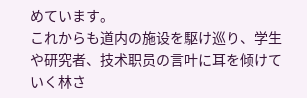めています。
これからも道内の施设を駆け巡り、学生や研究者、技术职员の言叶に耳を倾けていく林さ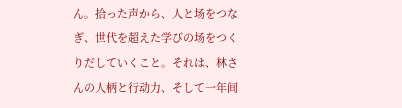ん。拾った声から、人と场をつなぎ、世代を超えた学びの场をつくりだしていくこと。それは、林さんの人柄と行动力、そして一年间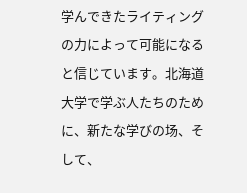学んできたライティングの力によって可能になると信じています。北海道大学で学ぶ人たちのために、新たな学びの场、そして、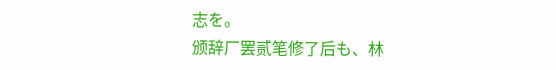志を。
颁辞厂罢贰笔修了后も、林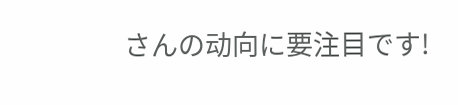さんの动向に要注目です!